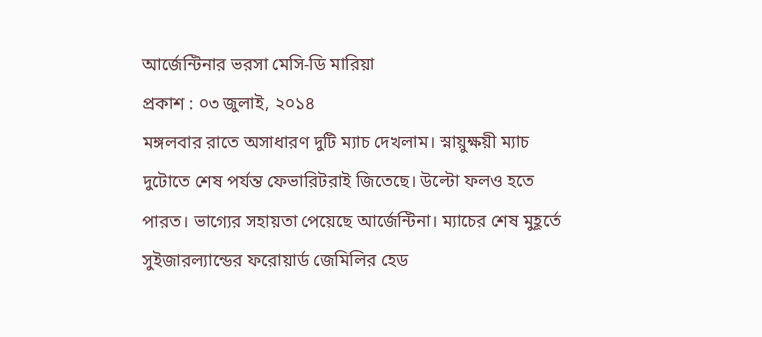আর্জেন্টিনার ভরসা মেসি-ডি মারিয়া
প্রকাশ : ০৩ জুলাই, ২০১৪
মঙ্গলবার রাতে অসাধারণ দুটি ম্যাচ দেখলাম। স্নায়ুক্ষয়ী ম্যাচ দুটোতে শেষ পর্যন্ত ফেভারিটরাই জিতেছে। উল্টো ফলও হতে পারত। ভাগ্যের সহায়তা পেয়েছে আর্জেন্টিনা। ম্যাচের শেষ মুহূর্তে সুইজারল্যান্ডের ফরোয়ার্ড জেমিলির হেড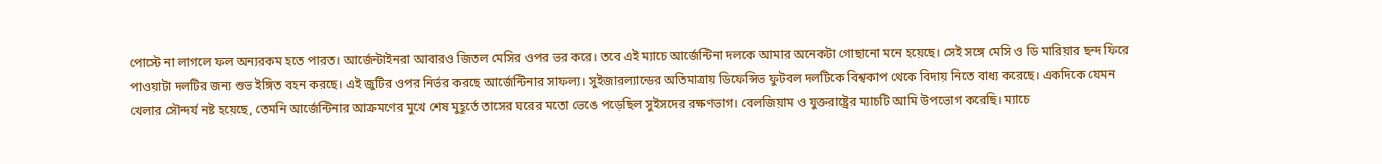পোস্টে না লাগলে ফল অন্যরকম হতে পারত। আর্জেন্টাইনরা আবারও জিতল মেসির ওপর ভর করে। তবে এই ম্যাচে আর্জেন্টিনা দলকে আমার অনেকটা গোছানো মনে হয়েছে। সেই সঙ্গে মেসি ও ডি মারিয়ার ছন্দ ফিরে পাওয়াটা দলটির জন্য শুভ ইঙ্গিত বহন করছে। এই জুটির ওপর নির্ভর করছে আর্জেন্টিনার সাফল্য। সুইজারল্যান্ডের অতিমাত্রায় ডিফেন্সিভ ফুটবল দলটিকে বিশ্বকাপ থেকে বিদায় নিতে বাধ্য করেছে। একদিকে যেমন খেলার সৌন্দর্য নষ্ট হয়েছে, তেমনি আর্জেন্টিনার আক্রমণের মুখে শেষ মুহূর্তে তাসের ঘরের মতো ভেঙে পড়েছিল সুইসদের রক্ষণভাগ। বেলজিয়াম ও যুক্তরাষ্ট্রের ম্যাচটি আমি উপভোগ করেছি। ম্যাচে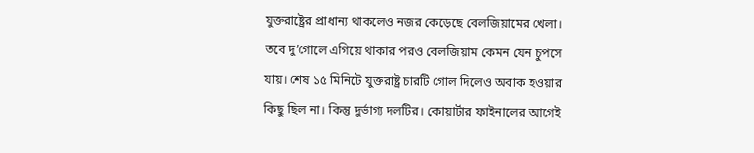যুক্তরাষ্ট্রের প্রাধান্য থাকলেও নজর কেড়েছে বেলজিয়ামের খেলা। তবে দু’গোলে এগিয়ে থাকার পরও বেলজিয়াম কেমন যেন চুপসে যায়। শেষ ১৫ মিনিটে যুক্তরাষ্ট্র চারটি গোল দিলেও অবাক হওয়ার কিছু ছিল না। কিন্তু দুর্ভাগ্য দলটির। কোয়ার্টার ফাইনালের আগেই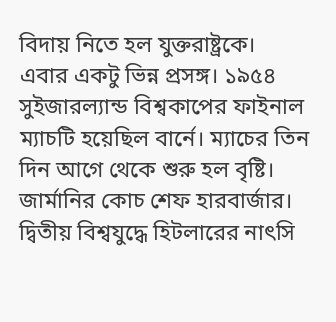বিদায় নিতে হল যুক্তরাষ্ট্রকে।
এবার একটু ভিন্ন প্রসঙ্গ। ১৯৫৪ সুইজারল্যান্ড বিশ্বকাপের ফাইনাল ম্যাচটি হয়েছিল বার্নে। ম্যাচের তিন দিন আগে থেকে শুরু হল বৃষ্টি। জার্মানির কোচ শেফ হারবার্জার। দ্বিতীয় বিশ্বযুদ্ধে হিটলারের নাৎসি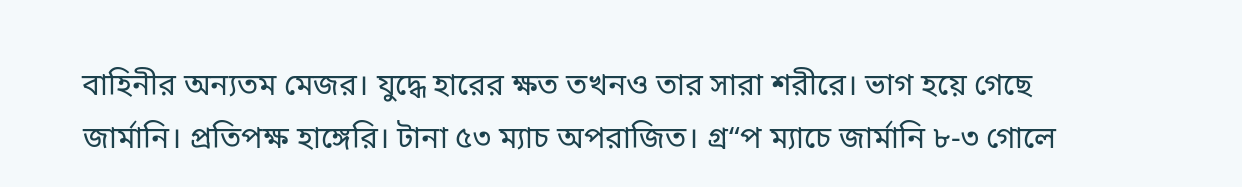বাহিনীর অন্যতম মেজর। যুদ্ধে হারের ক্ষত তখনও তার সারা শরীরে। ভাগ হয়ে গেছে জার্মানি। প্রতিপক্ষ হাঙ্গেরি। টানা ৫৩ ম্যাচ অপরাজিত। গ্র“প ম্যাচে জার্মানি ৮-৩ গোলে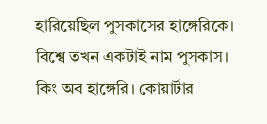হারিয়েছিল পুসকাসের হাঙ্গেরিকে। বিশ্বে তখন একটাই নাম পুসকাস। কিং অব হাঙ্গেরি। কোয়ার্টার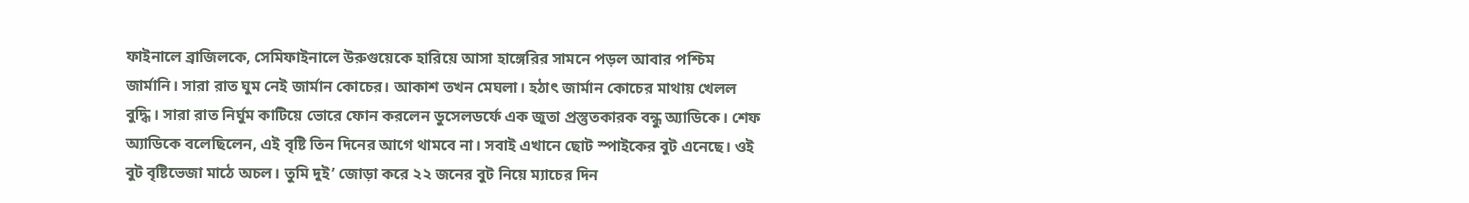ফাইনালে ব্রাজিলকে, সেমিফাইনালে উরুগুয়েকে হারিয়ে আসা হাঙ্গেরির সামনে পড়ল আবার পশ্চিম জার্মানি। সারা রাত ঘুম নেই জার্মান কোচের। আকাশ তখন মেঘলা। হঠাৎ জার্মান কোচের মাথায় খেলল বুদ্ধি। সারা রাত নির্ঘুম কাটিয়ে ভোরে ফোন করলেন ডুসেলডর্ফে এক জুতা প্রস্তুতকারক বন্ধু অ্যাডিকে। শেফ অ্যাডিকে বলেছিলেন, এই বৃষ্টি তিন দিনের আগে থামবে না। সবাই এখানে ছোট স্পাইকের বুট এনেছে। ওই বুট বৃষ্টিভেজা মাঠে অচল। তুমি দুই’ জোড়া করে ২২ জনের বুট নিয়ে ম্যাচের দিন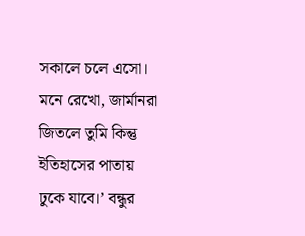সকালে চলে এসো। মনে রেখো, জার্মানরা জিতলে তুমি কিন্তু ইতিহাসের পাতায় ঢুকে যাবে।’ বন্ধুর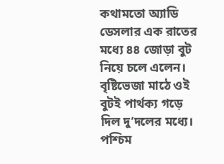কথামতো অ্যাডি ডেসলার এক রাতের মধ্যে ৪৪ জোড়া বুট নিয়ে চলে এলেন। বৃষ্টিভেজা মাঠে ওই বুটই পার্থক্য গড়ে দিল দু’দলের মধ্যে। পশ্চিম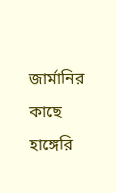জার্মানির কাছে হাঙ্গেরি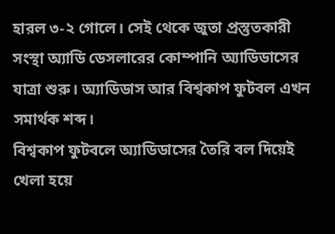হারল ৩-২ গোলে। সেই থেকে জুতা প্রস্তুতকারী সংস্থা অ্যাডি ডেসলারের কোম্পানি অ্যাডিডাসের যাত্রা শুরু। অ্যাডিডাস আর বিশ্বকাপ ফুটবল এখন সমার্থক শব্দ।
বিশ্বকাপ ফুটবলে অ্যাডিডাসের তৈরি বল দিয়েই খেলা হয়ে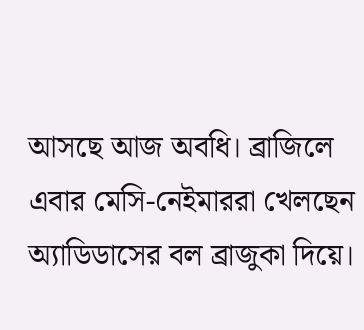আসছে আজ অবধি। ব্রাজিলে এবার মেসি-নেইমাররা খেলছেন অ্যাডিডাসের বল ব্রাজুকা দিয়ে।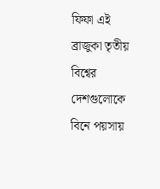ফিফা এই ব্রাজুকা তৃতীয় বিশ্বের দেশগুলোকে বিনে পয়সায়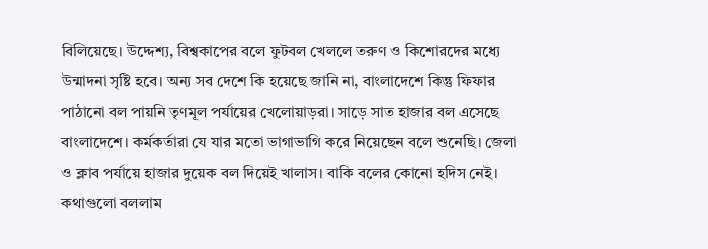বিলিয়েছে। উদ্দেশ্য, বিশ্বকাপের বলে ফুটবল খেললে তরুণ ও কিশোরদের মধ্যে উন্মাদনা সৃষ্টি হবে। অন্য সব দেশে কি হয়েছে জানি না, বাংলাদেশে কিন্তু ফিফার পাঠানো বল পায়নি তৃণমূল পর্যায়ের খেলোয়াড়রা। সাড়ে সাত হাজার বল এসেছে বাংলাদেশে। কর্মকর্তারা যে যার মতো ভাগাভাগি করে নিয়েছেন বলে শুনেছি। জেলা ও ক্লাব পর্যায়ে হাজার দুয়েক বল দিয়েই খালাস। বাকি বলের কোনো হদিস নেই। কথাগুলো বললাম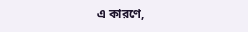এ কারণে,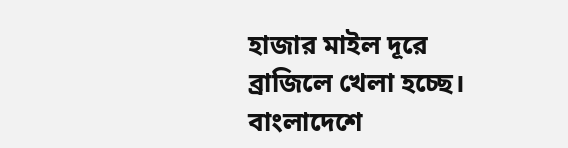হাজার মাইল দূরে ব্রাজিলে খেলা হচ্ছে। বাংলাদেশে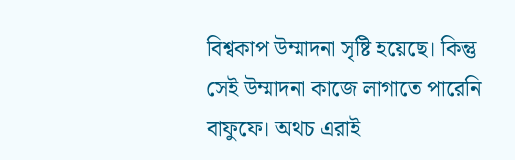বিশ্বকাপ উম্মাদনা সৃষ্টি হয়েছে। কিন্তু সেই উম্মাদনা কাজে লাগাতে পারেনি বাফুফে। অথচ এরাই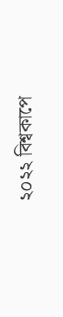২০২২ বিশ্বকাপে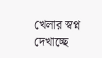খেলার স্বপ্ন দেখাচ্ছে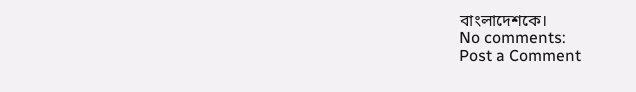বাংলাদেশকে।
No comments:
Post a Comment